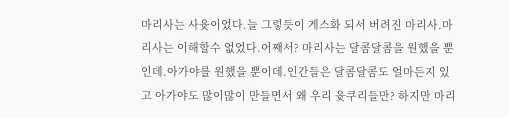마리사는 사윳이었다.늘 그렇듯이 게스화 되서 버려진 마리사.마리사는 이해할수 없었다.어째서? 마리사는 달콤달콤을 원했을 뿐인데.아가야를 원했을 뿐이데.인간들은 달콤달콤도 얼마든지 있고 아가야도 많이많이 만들면서 왜 우리 윳쿠리들만? 하지만 마리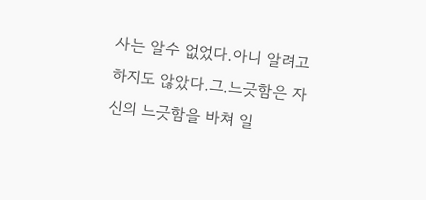사는 알수 없었다.아니 알려고 하지도 않았다.그.느긋함은 자신의 느긋함을 바쳐 일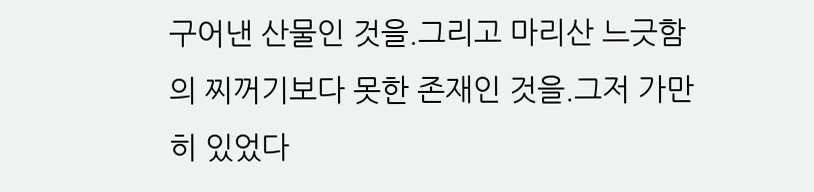구어낸 산물인 것을.그리고 마리산 느긋함의 찌꺼기보다 못한 존재인 것을.그저 가만히 있었다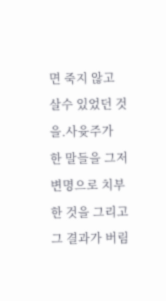면 죽지 않고 살수 있었던 것을.사윳주가 한 말들을 그저 변명으로 치부한 것을 그리고 그 결과가 버림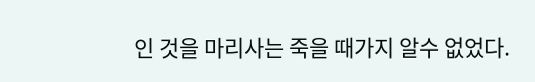인 것을 마리사는 죽을 때가지 알수 없었다.